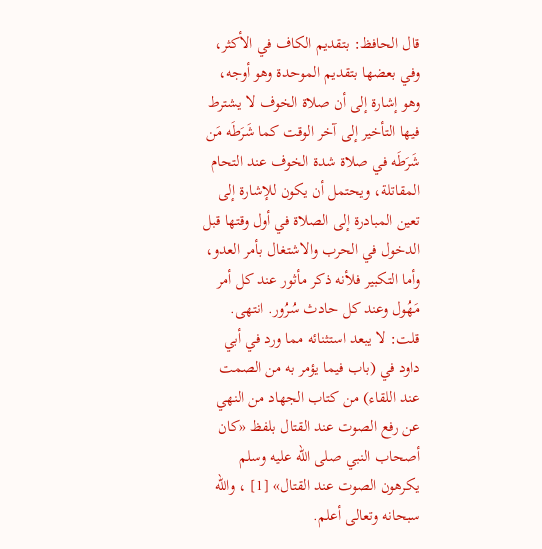قال الحافظ: بتقديم الكاف في الأكثر، وفي بعضها بتقديم الموحدة وهو أوجه، وهو إشارة إلى أن صلاة الخوف لا يشترط فيها التأخير إلى آخر الوقت كما شَرَطَه مَن شَرَطَه في صلاة شدة الخوف عند التحام المقاتلة، ويحتمل أن يكون للإشارة إلى تعين المبادرة إلى الصلاة في أول وقتها قبل الدخول في الحرب والاشتغال بأمر العدو، وأما التكبير فلأنه ذكر مأثور عند كل أمر مَهُول وعند كل حادث سُرُور. انتهى.
قلت: لا يبعد استثنائه مما ورد في أبي داود في (باب فيما يؤمر به من الصمت عند اللقاء) من كتاب الجهاد من النهي عن رفع الصوت عند القتال بلفظ «كان أصحاب النبي صلى الله عليه وسلم يكرهون الصوت عند القتال» [1] ، والله سبحانه وتعالى أعلم.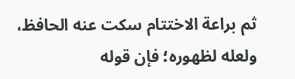ثم براعة الاختتام سكت عنه الحافظ، ولعله لظهوره؛ فإن قوله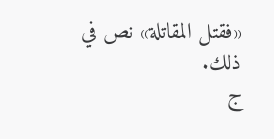«فقتل المقاتلة» نص في ذلك.
ج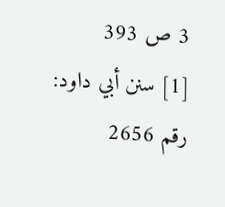3 ص 393
[1] سنن أبي داود: رقم 2656